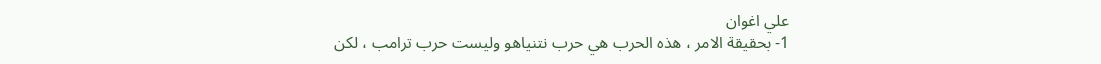علي اغوان
1- بحقيقة الامر ، هذه الحرب هي حرب نتنياهو وليست حرب ترامب ، لكن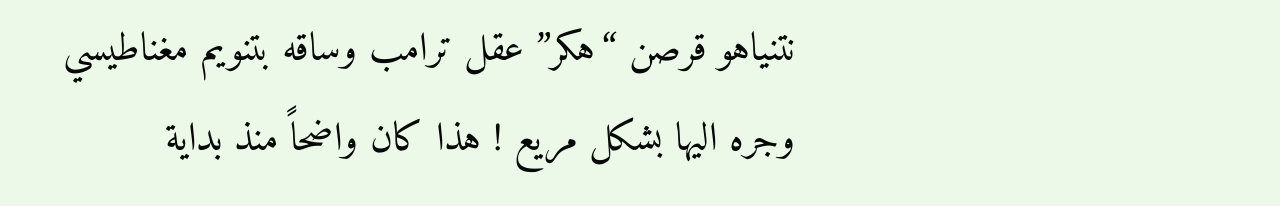نتنياهو قرصن “هكر” عقل ترامب وساقه بتنويم مغناطيسي وجره اليها بشكل مريع ! هذا كان واضحاً منذ بداية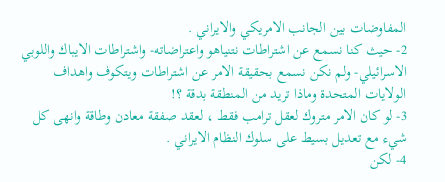المفاوضات بين الجانب الامريكي والايراني .
2- حيث كنا نسمع عن اشتراطات نتنياهو واعتراضاته- واشتراطات الايباك واللوبي الاسرائيلي- ولم نكن نسمع بحقيقة الامر عن اشتراطات ويتكوف واهداف الولايات المتحدة وماذا تريد من المنطقة بدقة ؟!
3- لو كان الامر متروك لعقل ترامب فقط ، لعقد صفقة معادن وطاقة وانهى كل شيء مع تعديل بسيط على سلوك النظام الايراني .
4- لكن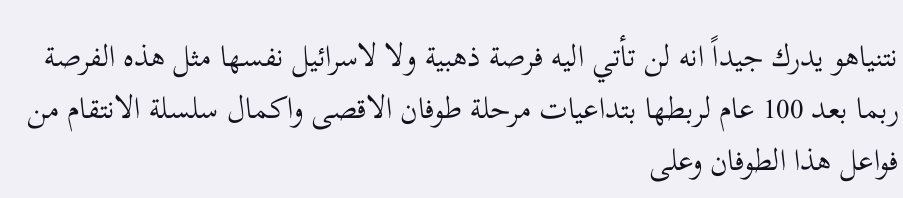نتنياهو يدرك جيداً انه لن تأتي اليه فرصة ذهبية ولا لاسرائيل نفسها مثل هذه الفرصة ربما بعد 100 عام لربطها بتداعيات مرحلة طوفان الاقصى واكمال سلسلة الانتقام من فواعل هذا الطوفان وعلى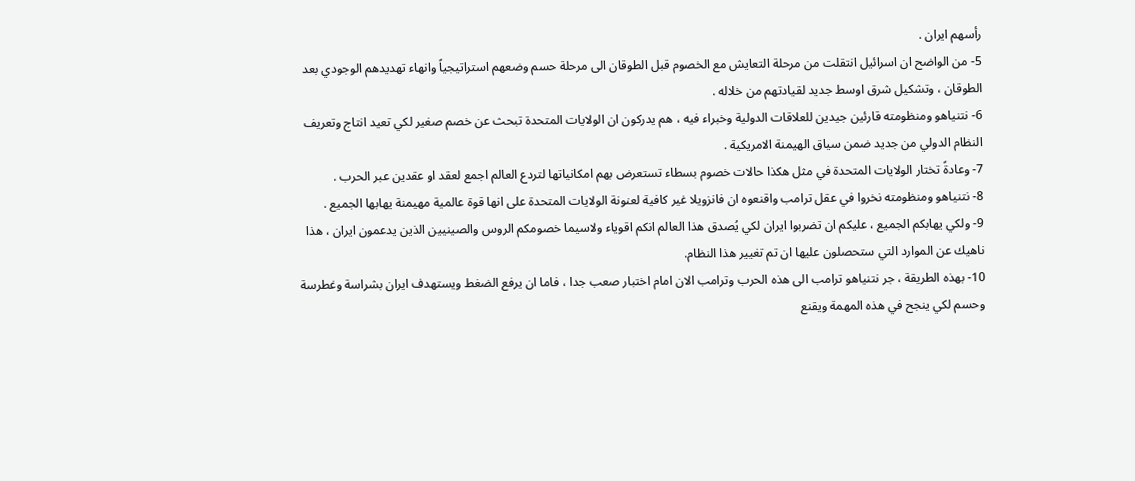رأسهم ايران .
5- من الواضح ان اسرائيل انتقلت من مرحلة التعايش مع الخصوم قبل الطوقان الى مرحلة حسم وضعهم استراتيجياً وانهاء تهديدهم الوجودي بعد الطوقان ، وتشكيل شرق اوسط جديد لقيادتهم من خلاله .
6- نتنياهو ومنظومته قارئين جيدين للعلاقات الدولية وخبراء فيه ، هم يدركون ان الولايات المتحدة تبحث عن خصم صغير لكي تعيد انتاج وتعريف النظام الدولي من جديد ضمن سياق الهيمنة الامريكية .
7- وعادةً تختار الولايات المتحدة في مثل هكذا حالات خصوم بسطاء تستعرض بهم امكانياتها لتردع العالم اجمع لعقد او عقدين عبر الحرب .
8- نتنياهو ومنظومته نخروا في عقل ترامب واقنعوه ان فانزويلا غير كافية لعنونة الولايات المتحدة على انها قوة عالمية مهيمنة يهابها الجميع .
9- ولكي يهابكم الجميع ، عليكم ان تضربوا ايران لكي يُصدق هذا العالم انكم اقوياء ولاسيما خصومكم الروس والصينيين الذين يدعمون ايران ، هذا ناهيك عن الموارد التي ستحصلون عليها ان تم تغيير هذا النظام.
10- بهذه الطريقة ، جر نتنياهو ترامب الى هذه الحرب وترامب الان امام اختبار صعب جدا ، فاما ان يرفع الضغط ويستهدف ايران بشراسة وغطرسة وحسم لكي ينجح في هذه المهمة ويقنع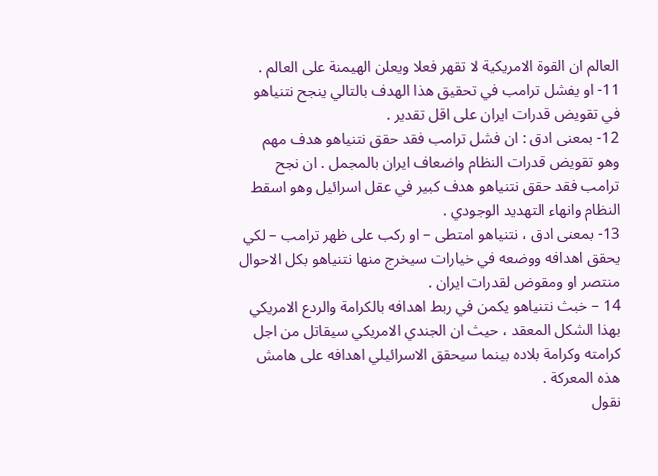العالم ان القوة الامريكية لا تقهر فعلا ويعلن الهيمنة على العالم .
11- او يفشل ترامب في تحقيق هذا الهدف بالتالي ينجح نتنياهو في تقويض قدرات ايران على اقل تقدير .
12- بمعنى ادق : ان فشل ترامب فقد حقق نتنياهو هدف مهم وهو تقويض قدرات النظام واضعاف ايران بالمجمل . ان نجح ترامب فقد حقق نتنياهو هدف كبير في عقل اسرائيل وهو اسقط النظام وانهاء التهديد الوجودي .
13- بمعنى ادق ، نتنياهو امتطى – او ركب على ظهر ترامب – لكي يحقق اهدافه ووضعه في خيارات سيخرج منها نتنياهو بكل الاحوال منتصر او ومقوض لقدرات ايران .
14 – خبث نتنياهو يكمن في ربط اهدافه بالكرامة والردع الامريكي بهذا الشكل المعقد ، حيث ان الجندي الامريكي سيقاتل من اجل كرامته وكرامة بلاده بينما سيحقق الاسرائيلي اهدافه على هامش هذه المعركة .
نقول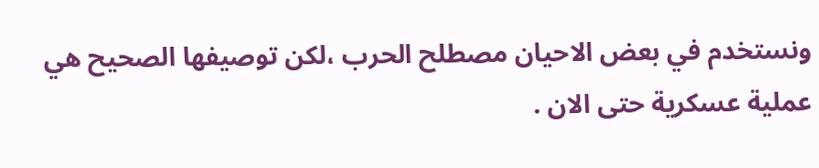ونستخدم في بعض الاحيان مصطلح الحرب ،لكن توصيفها الصحيح هي عملية عسكرية حتى الان .